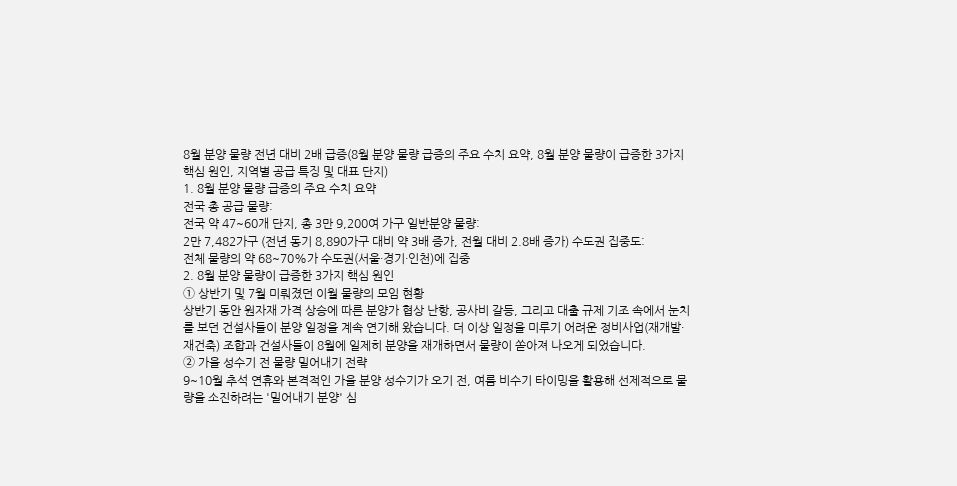8월 분양 물량 전년 대비 2배 급증(8월 분양 물량 급증의 주요 수치 요약, 8월 분양 물량이 급증한 3가지 핵심 원인, 지역별 공급 특징 및 대표 단지)
1. 8월 분양 물량 급증의 주요 수치 요약
전국 총 공급 물량:
전국 약 47~60개 단지, 총 3만 9,200여 가구 일반분양 물량:
2만 7,482가구 (전년 동기 8,890가구 대비 약 3배 증가, 전월 대비 2.8배 증가) 수도권 집중도:
전체 물량의 약 68~70%가 수도권(서울·경기·인천)에 집중
2. 8월 분양 물량이 급증한 3가지 핵심 원인
① 상반기 및 7월 미뤄졌던 이월 물량의 모임 현황
상반기 동안 원자재 가격 상승에 따른 분양가 협상 난항, 공사비 갈등, 그리고 대출 규제 기조 속에서 눈치를 보던 건설사들이 분양 일정을 계속 연기해 왔습니다. 더 이상 일정을 미루기 어려운 정비사업(재개발·재건축) 조합과 건설사들이 8월에 일제히 분양을 재개하면서 물량이 쏟아져 나오게 되었습니다.
② 가을 성수기 전 물량 밀어내기 전략
9~10월 추석 연휴와 본격적인 가을 분양 성수기가 오기 전, 여름 비수기 타이밍을 활용해 선제적으로 물량을 소진하려는 '밀어내기 분양' 심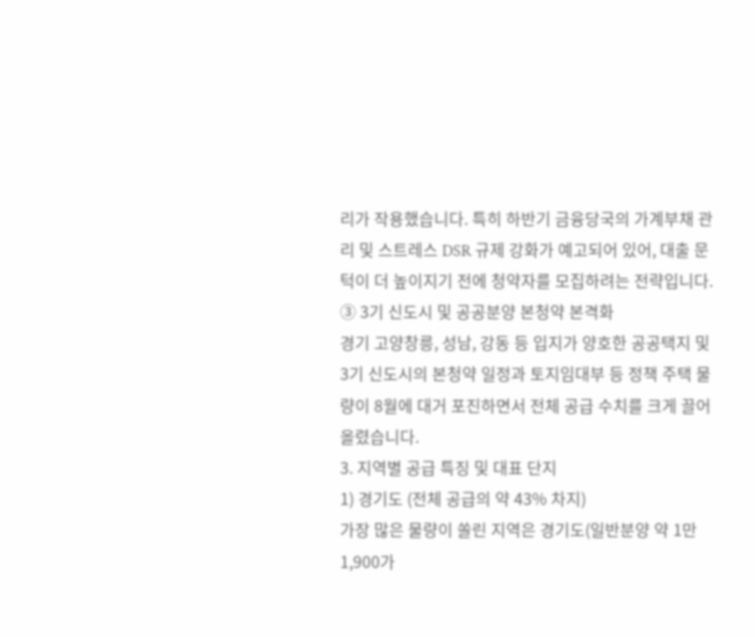리가 작용했습니다. 특히 하반기 금융당국의 가계부채 관리 및 스트레스 DSR 규제 강화가 예고되어 있어, 대출 문턱이 더 높이지기 전에 청약자를 모집하려는 전략입니다.
③ 3기 신도시 및 공공분양 본청약 본격화
경기 고양창릉, 성남, 강동 등 입지가 양호한 공공택지 및 3기 신도시의 본청약 일정과 토지임대부 등 정책 주택 물량이 8월에 대거 포진하면서 전체 공급 수치를 크게 끌어올렸습니다.
3. 지역별 공급 특징 및 대표 단지
1) 경기도 (전체 공급의 약 43% 차지)
가장 많은 물량이 쏠린 지역은 경기도(일반분양 약 1만 1,900가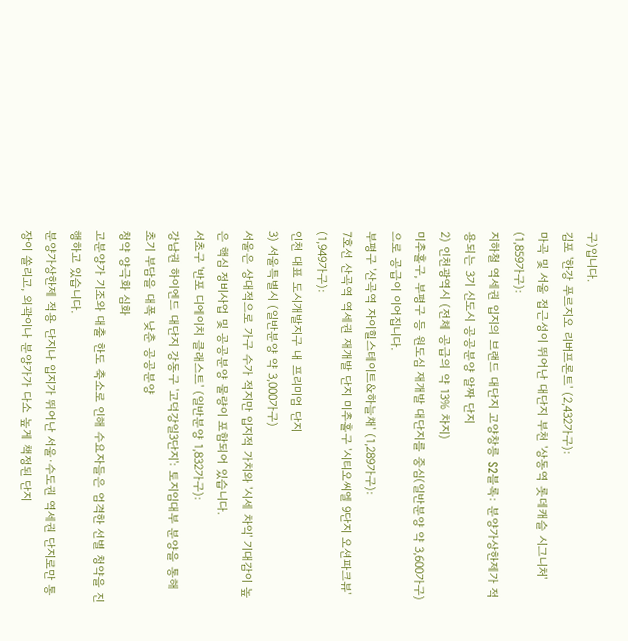구)입니다.
김포 '한강 푸르지오 리버프론트' (2,432가구):
마곡 및 서울 접근성이 뛰어난 대단지 부천 '상동역 롯데캐슬 시그니처' (1,859가구):
지하철 역세권 입지의 브랜드 대단지 고양창릉 S2블록: 분양가상한제가 적용되는 3기 신도시 공공분양 알짜 단지
2) 인천광역시 (전체 공급의 약 13% 차지)
미추홀구, 부평구 등 원도심 재개발 대단지를 중심(일반분양 약 3,600가구)으로 공급이 이어집니다.
부평구 '산곡역 자이힐스테이트&하늘채' (1,289가구):
7호선 산곡역 역세권 재개발 단지 미추홀구 '시티오씨엘 9단지 오션파크뷰' (1,949가구):
인천 대표 도시개발지구 내 프리미엄 단지
3) 서울특별시 (일반분양 약 3,000가구)
서울은 상대적으로 가구 수가 적지만 입지적 가치와 '시세 차익' 기대감이 높은 핵심 정비사업 및 공공분양 물량이 포함되어 있습니다.
서초구 '반포 디에이치 클래스트' (일반분양 1,832가구):
강남권 하이엔드 대단지 강동구 '고덕강일3단지': 토지임대부 분양을 통해 초기 부담을 대폭 낮춘 공공분양
청약 양극화 심화
고분양가 기조와 대출 한도 축소로 인해 수요자들은 엄격한 선별 청약을 진행하고 있습니다.
분양가상한제 적용 단지나 입지가 뛰어난 서울·수도권 역세권 단지로만 통장이 쏠리고, 외곽이나 분양가가 다소 높게 책정된 단지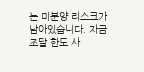는 미분양 리스크가 남아있습니다. 자금 조달 한도 사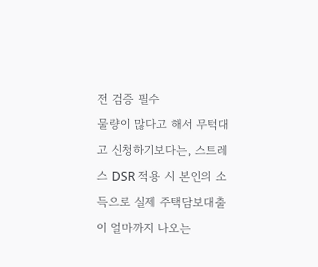전 검증 필수
물량이 많다고 해서 무턱대고 신청하기보다는, 스트레스 DSR 적용 시 본인의 소득으로 실제 주택담보대출이 얼마까지 나오는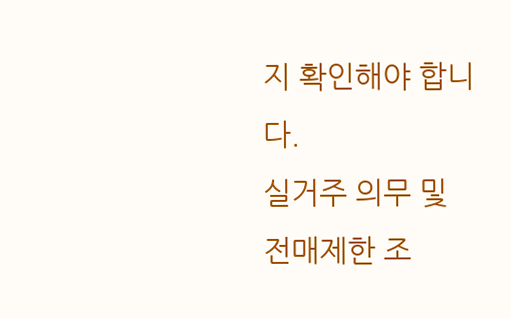지 확인해야 합니다.
실거주 의무 및 전매제한 조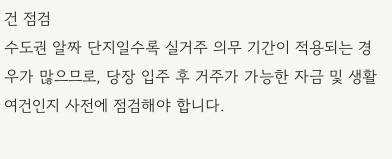건 점검
수도권 알짜 단지일수록 실거주 의무 기간이 적용되는 경우가 많으므로, 당장 입주 후 거주가 가능한 자금 및 생활 여건인지 사전에 점검해야 합니다.